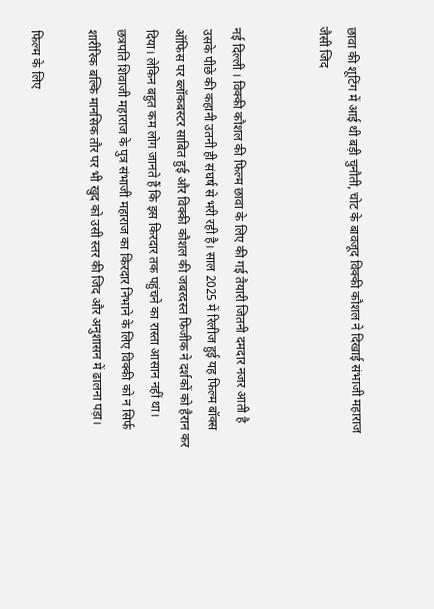छावा की शूटिंग में आई थी बड़ी चुनौती, चोट के बावजूद विक्की कौशल ने दिखाई संभाजी महाराज जैसी जिद


नई दिल्ली । विक्की कौशल की फिल्म छावा के लिए की गई तैयारी जितनी दमदार नजर आती है उसके पीछे की कहानी उतनी ही संघर्ष से भरी रही है। साल 2025 में रिलीज हुई यह फिल्म बॉक्स ऑफिस पर ब्लॉकबस्टर साबित हुई और विक्की कौशल की जबरदस्त फिजीक ने दर्शकों को हैरान कर दिया। लेकिन बहुत कम लोग जानते हैं कि इस किरदार तक पहुंचने का रास्ता आसान नहीं था। छत्रपति शिवाजी महाराज के पुत्र संभाजी महाराज का किरदार निभाने के लिए विक्की को न सिर्फ शारीरिक बल्कि मानसिक तौर पर भी खुद को उसी स्तर की जिद और अनुशासन में ढालना पड़ा।

फिल्म के लिए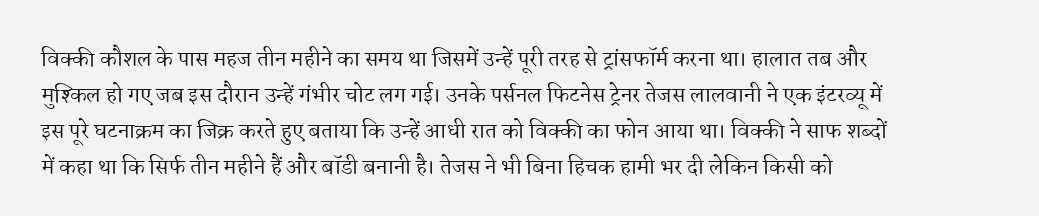विक्की कौशल के पास महज तीन महीने का समय था जिसमें उन्हें पूरी तरह से ट्रांसफॉर्म करना था। हालात तब और मुश्किल हो गए जब इस दौरान उन्हें गंभीर चोट लग गई। उनके पर्सनल फिटनेस ट्रेनर तेजस लालवानी ने एक इंटरव्यू में इस पूरे घटनाक्रम का जिक्र करते हुए बताया कि उन्हें आधी रात को विक्की का फोन आया था। विक्की ने साफ शब्दों में कहा था कि सिर्फ तीन महीने हैं और बॉडी बनानी है। तेजस ने भी बिना हिचक हामी भर दी लेकिन किसी को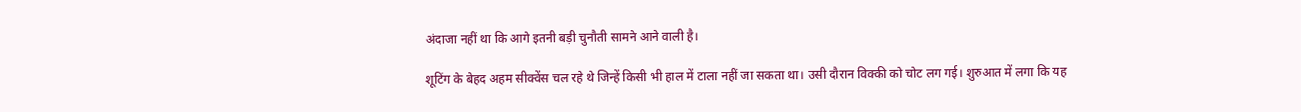अंदाजा नहीं था कि आगे इतनी बड़ी चुनौती सामने आने वाली है।

शूटिंग के बेहद अहम सीक्वेंस चल रहे थे जिन्हें किसी भी हाल में टाला नहीं जा सकता था। उसी दौरान विक्की को चोट लग गई। शुरुआत में लगा कि यह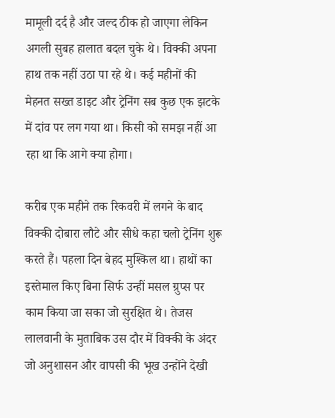मामूली दर्द है और जल्द ठीक हो जाएगा लेकिन अगली सुबह हालात बदल चुके थे। विक्की अपना हाथ तक नहीं उठा पा रहे थे। कई महीनों की मेहनत सख्त डाइट और ट्रेनिंग सब कुछ एक झटके में दांव पर लग गया था। किसी को समझ नहीं आ रहा था कि आगे क्या होगा।

करीब एक महीने तक रिकवरी में लगने के बाद विक्की दोबारा लौटे और सीधे कहा चलो ट्रेनिंग शुरू करते हैं। पहला दिन बेहद मुश्किल था। हाथों का इस्तेमाल किए बिना सिर्फ उन्हीं मसल ग्रुप्स पर काम किया जा सका जो सुरक्षित थे। तेजस लालवानी के मुताबिक उस दौर में विक्की के अंदर जो अनुशासन और वापसी की भूख उन्होंने देखी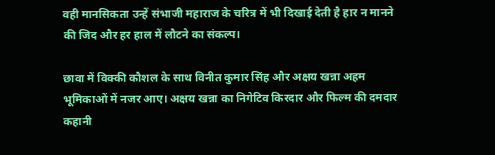वही मानसिकता उन्हें संभाजी महाराज के चरित्र में भी दिखाई देती है हार न मानने की जिद और हर हाल में लौटने का संकल्प।

छावा में विक्की कौशल के साथ विनीत कुमार सिंह और अक्षय खन्ना अहम भूमिकाओं में नजर आए। अक्षय खन्ना का निगेटिव किरदार और फिल्म की दमदार कहानी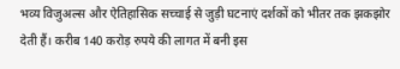भव्य विजुअल्स और ऐतिहासिक सच्चाई से जुड़ी घटनाएं दर्शकों को भीतर तक झकझोर देती हैं। करीब 140 करोड़ रुपये की लागत में बनी इस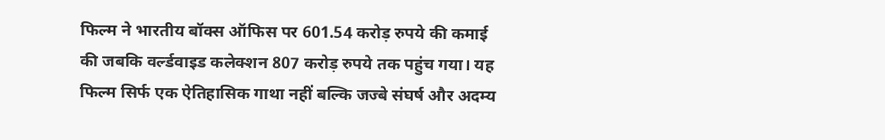फिल्म ने भारतीय बॉक्स ऑफिस पर 601.54 करोड़ रुपये की कमाई की जबकि वर्ल्डवाइड कलेक्शन 807 करोड़ रुपये तक पहुंच गया। यह फिल्म सिर्फ एक ऐतिहासिक गाथा नहीं बल्कि जज्बे संघर्ष और अदम्य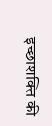इच्छाशक्ति की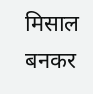मिसाल बनकर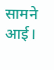सामने आई।